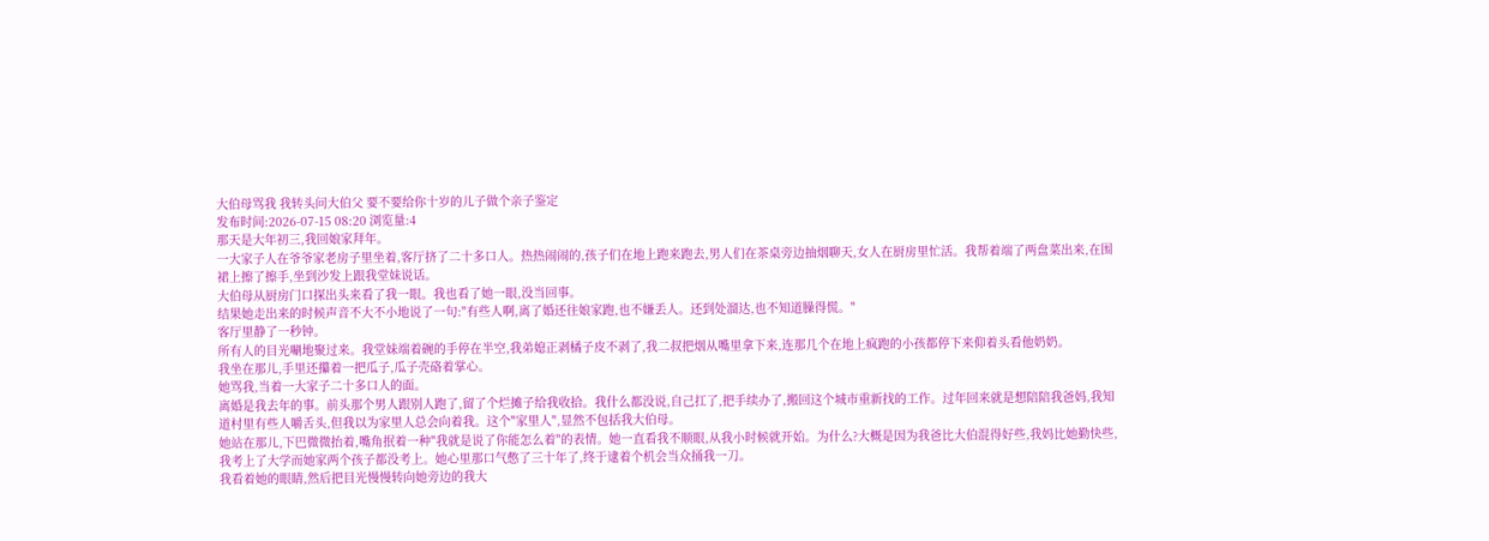大伯母骂我 我转头问大伯父 要不要给你十岁的儿子做个亲子鉴定
发布时间:2026-07-15 08:20 浏览量:4
那天是大年初三,我回娘家拜年。
一大家子人在爷爷家老房子里坐着,客厅挤了二十多口人。热热闹闹的,孩子们在地上跑来跑去,男人们在茶桌旁边抽烟聊天,女人在厨房里忙活。我帮着端了两盘菜出来,在围裙上擦了擦手,坐到沙发上跟我堂妹说话。
大伯母从厨房门口探出头来看了我一眼。我也看了她一眼,没当回事。
结果她走出来的时候声音不大不小地说了一句:"有些人啊,离了婚还往娘家跑,也不嫌丢人。还到处溜达,也不知道臊得慌。"
客厅里静了一秒钟。
所有人的目光唰地聚过来。我堂妹端着碗的手停在半空,我弟媳正剥橘子皮不剥了,我二叔把烟从嘴里拿下来,连那几个在地上疯跑的小孩都停下来仰着头看他奶奶。
我坐在那儿,手里还攥着一把瓜子,瓜子壳硌着掌心。
她骂我,当着一大家子二十多口人的面。
离婚是我去年的事。前头那个男人跟别人跑了,留了个烂摊子给我收拾。我什么都没说,自己扛了,把手续办了,搬回这个城市重新找的工作。过年回来就是想陪陪我爸妈,我知道村里有些人嚼舌头,但我以为家里人总会向着我。这个"家里人",显然不包括我大伯母。
她站在那儿,下巴微微抬着,嘴角抿着一种"我就是说了你能怎么着"的表情。她一直看我不顺眼,从我小时候就开始。为什么?大概是因为我爸比大伯混得好些,我妈比她勤快些,我考上了大学而她家两个孩子都没考上。她心里那口气憋了三十年了,终于逮着个机会当众捅我一刀。
我看着她的眼睛,然后把目光慢慢转向她旁边的我大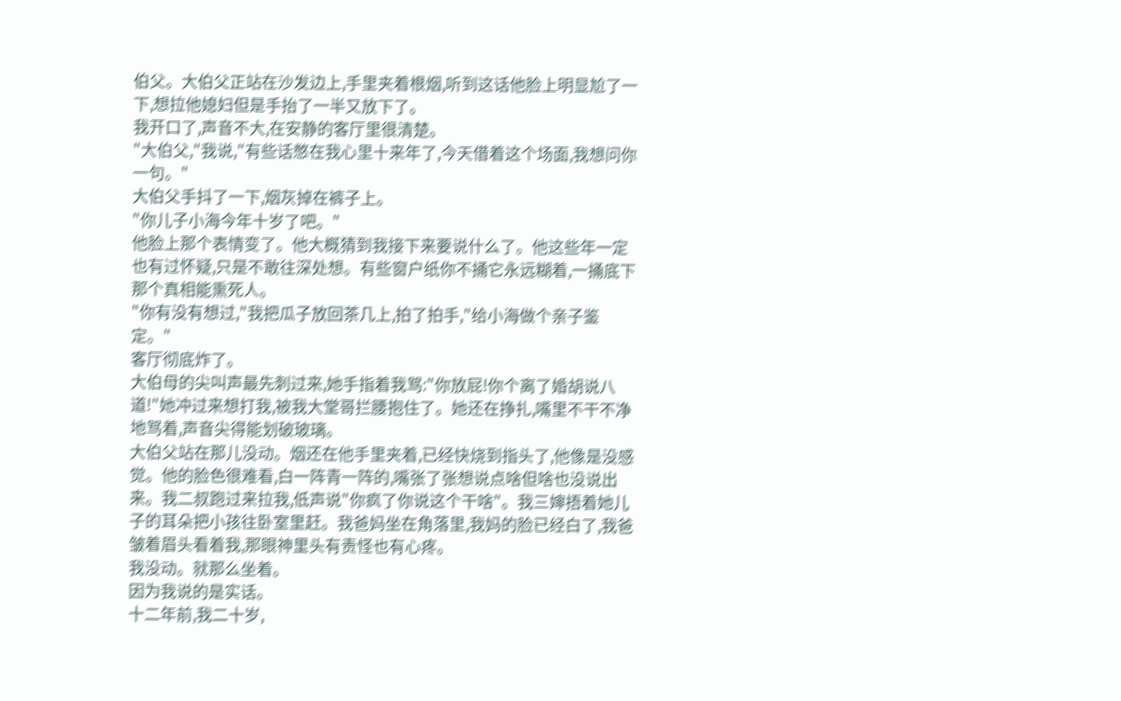伯父。大伯父正站在沙发边上,手里夹着根烟,听到这话他脸上明显尬了一下,想拉他媳妇但是手抬了一半又放下了。
我开口了,声音不大,在安静的客厅里很清楚。
"大伯父,"我说,"有些话憋在我心里十来年了,今天借着这个场面,我想问你一句。"
大伯父手抖了一下,烟灰掉在裤子上。
"你儿子小海今年十岁了吧。"
他脸上那个表情变了。他大概猜到我接下来要说什么了。他这些年一定也有过怀疑,只是不敢往深处想。有些窗户纸你不捅它永远糊着,一捅底下那个真相能熏死人。
"你有没有想过,"我把瓜子放回茶几上,拍了拍手,"给小海做个亲子鉴定。"
客厅彻底炸了。
大伯母的尖叫声最先刺过来,她手指着我骂:"你放屁!你个离了婚胡说八道!"她冲过来想打我,被我大堂哥拦腰抱住了。她还在挣扎,嘴里不干不净地骂着,声音尖得能划破玻璃。
大伯父站在那儿没动。烟还在他手里夹着,已经快烧到指头了,他像是没感觉。他的脸色很难看,白一阵青一阵的,嘴张了张想说点啥但啥也没说出来。我二叔跑过来拉我,低声说"你疯了你说这个干啥"。我三婶捂着她儿子的耳朵把小孩往卧室里赶。我爸妈坐在角落里,我妈的脸已经白了,我爸皱着眉头看着我,那眼神里头有责怪也有心疼。
我没动。就那么坐着。
因为我说的是实话。
十二年前,我二十岁,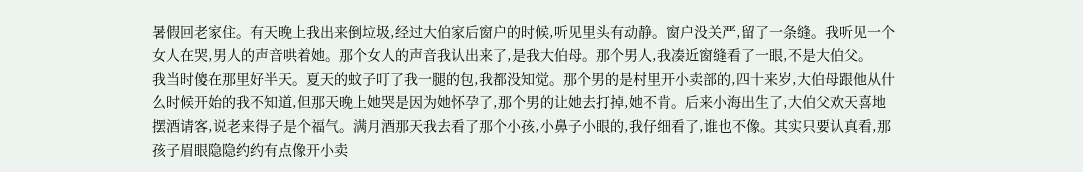暑假回老家住。有天晚上我出来倒垃圾,经过大伯家后窗户的时候,听见里头有动静。窗户没关严,留了一条缝。我听见一个女人在哭,男人的声音哄着她。那个女人的声音我认出来了,是我大伯母。那个男人,我凑近窗缝看了一眼,不是大伯父。
我当时傻在那里好半天。夏天的蚊子叮了我一腿的包,我都没知觉。那个男的是村里开小卖部的,四十来岁,大伯母跟他从什么时候开始的我不知道,但那天晚上她哭是因为她怀孕了,那个男的让她去打掉,她不肯。后来小海出生了,大伯父欢天喜地摆酒请客,说老来得子是个福气。满月酒那天我去看了那个小孩,小鼻子小眼的,我仔细看了,谁也不像。其实只要认真看,那孩子眉眼隐隐约约有点像开小卖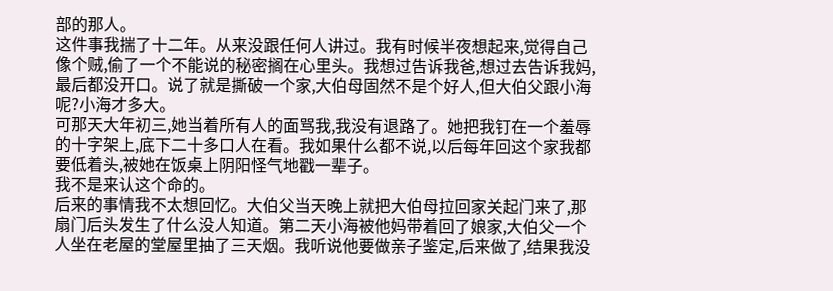部的那人。
这件事我揣了十二年。从来没跟任何人讲过。我有时候半夜想起来,觉得自己像个贼,偷了一个不能说的秘密搁在心里头。我想过告诉我爸,想过去告诉我妈,最后都没开口。说了就是撕破一个家,大伯母固然不是个好人,但大伯父跟小海呢?小海才多大。
可那天大年初三,她当着所有人的面骂我,我没有退路了。她把我钉在一个羞辱的十字架上,底下二十多口人在看。我如果什么都不说,以后每年回这个家我都要低着头,被她在饭桌上阴阳怪气地戳一辈子。
我不是来认这个命的。
后来的事情我不太想回忆。大伯父当天晚上就把大伯母拉回家关起门来了,那扇门后头发生了什么没人知道。第二天小海被他妈带着回了娘家,大伯父一个人坐在老屋的堂屋里抽了三天烟。我听说他要做亲子鉴定,后来做了,结果我没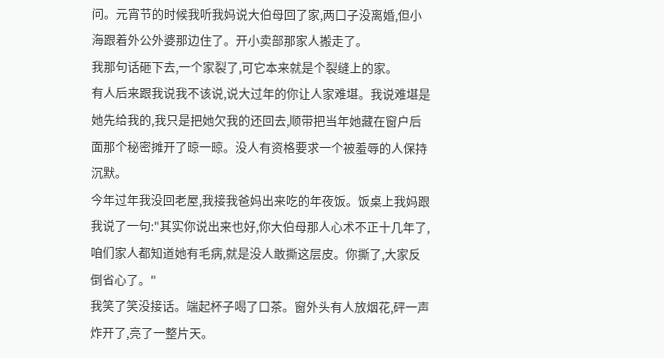问。元宵节的时候我听我妈说大伯母回了家,两口子没离婚,但小海跟着外公外婆那边住了。开小卖部那家人搬走了。
我那句话砸下去,一个家裂了,可它本来就是个裂缝上的家。
有人后来跟我说我不该说,说大过年的你让人家难堪。我说难堪是她先给我的,我只是把她欠我的还回去,顺带把当年她藏在窗户后面那个秘密摊开了晾一晾。没人有资格要求一个被羞辱的人保持沉默。
今年过年我没回老屋,我接我爸妈出来吃的年夜饭。饭桌上我妈跟我说了一句:"其实你说出来也好,你大伯母那人心术不正十几年了,咱们家人都知道她有毛病,就是没人敢撕这层皮。你撕了,大家反倒省心了。"
我笑了笑没接话。端起杯子喝了口茶。窗外头有人放烟花,砰一声炸开了,亮了一整片天。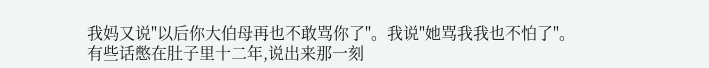我妈又说"以后你大伯母再也不敢骂你了"。我说"她骂我我也不怕了"。
有些话憋在肚子里十二年,说出来那一刻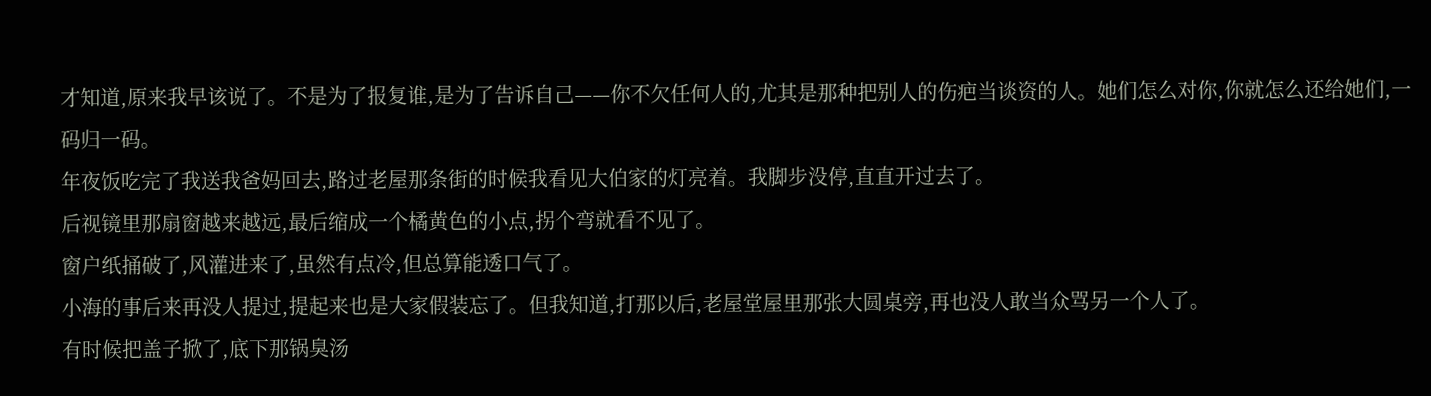才知道,原来我早该说了。不是为了报复谁,是为了告诉自己——你不欠任何人的,尤其是那种把别人的伤疤当谈资的人。她们怎么对你,你就怎么还给她们,一码归一码。
年夜饭吃完了我送我爸妈回去,路过老屋那条街的时候我看见大伯家的灯亮着。我脚步没停,直直开过去了。
后视镜里那扇窗越来越远,最后缩成一个橘黄色的小点,拐个弯就看不见了。
窗户纸捅破了,风灌进来了,虽然有点冷,但总算能透口气了。
小海的事后来再没人提过,提起来也是大家假装忘了。但我知道,打那以后,老屋堂屋里那张大圆桌旁,再也没人敢当众骂另一个人了。
有时候把盖子掀了,底下那锅臭汤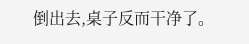倒出去,桌子反而干净了。